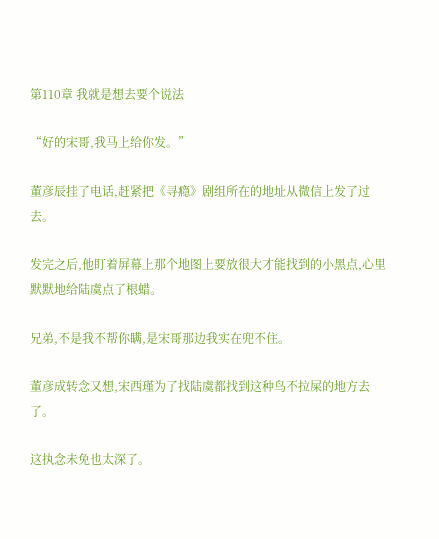第110章 我就是想去要个说法

“好的宋哥,我马上给你发。”

董彦辰挂了电话,赶紧把《寻瘾》剧组所在的地址从微信上发了过去。

发完之后,他盯着屏幕上那个地图上要放很大才能找到的小黑点,心里默默地给陆虞点了根蜡。

兄弟,不是我不帮你瞒,是宋哥那边我实在兜不住。

董彦成转念又想,宋西瑾为了找陆虞都找到这种鸟不拉屎的地方去了。

这执念未免也太深了。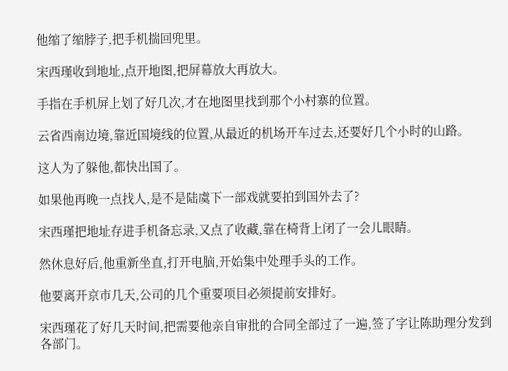他缩了缩脖子,把手机揣回兜里。

宋西瑾收到地址,点开地图,把屏幕放大再放大。

手指在手机屏上划了好几次,才在地图里找到那个小村寨的位置。

云省西南边境,靠近国境线的位置,从最近的机场开车过去,还要好几个小时的山路。

这人为了躲他,都快出国了。

如果他再晚一点找人,是不是陆虞下一部戏就要拍到国外去了?

宋西瑾把地址存进手机备忘录,又点了收藏,靠在椅背上闭了一会儿眼睛。

然休息好后,他重新坐直,打开电脑,开始集中处理手头的工作。

他要离开京市几天,公司的几个重要项目必须提前安排好。

宋西瑾花了好几天时间,把需要他亲自审批的合同全部过了一遍,签了字让陈助理分发到各部门。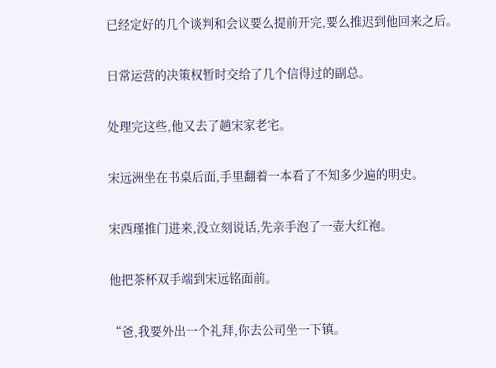已经定好的几个谈判和会议要么提前开完,要么推迟到他回来之后。

日常运营的决策权暂时交给了几个信得过的副总。

处理完这些,他又去了趟宋家老宅。

宋远洲坐在书桌后面,手里翻着一本看了不知多少遍的明史。

宋西瑾推门进来,没立刻说话,先亲手泡了一壶大红袍。

他把茶杯双手端到宋远铭面前。

“爸,我要外出一个礼拜,你去公司坐一下镇。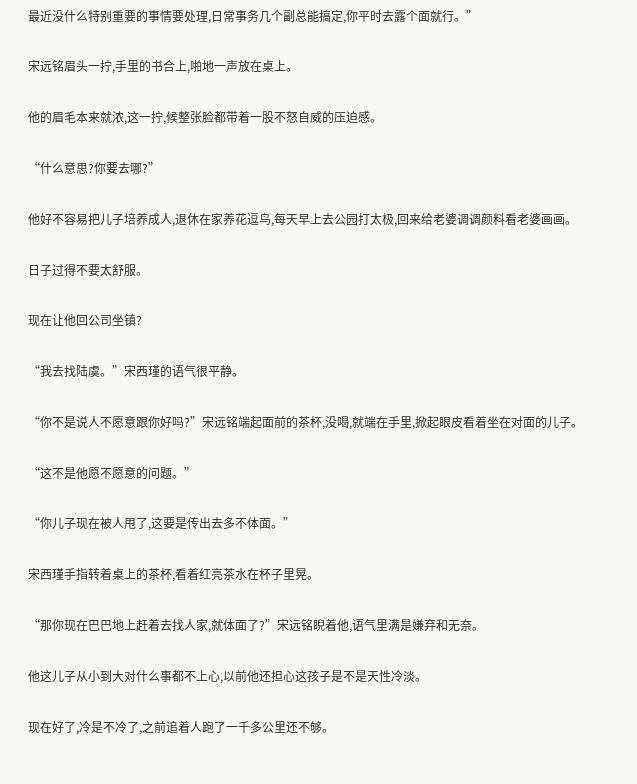最近没什么特别重要的事情要处理,日常事务几个副总能搞定,你平时去露个面就行。”

宋远铭眉头一拧,手里的书合上,啪地一声放在桌上。

他的眉毛本来就浓,这一拧,候整张脸都带着一股不怒自威的压迫感。

“什么意思?你要去哪?”

他好不容易把儿子培养成人,退休在家养花逗鸟,每天早上去公园打太极,回来给老婆调调颜料看老婆画画。

日子过得不要太舒服。

现在让他回公司坐镇?

“我去找陆虞。”宋西瑾的语气很平静。

“你不是说人不愿意跟你好吗?”宋远铭端起面前的茶杯,没喝,就端在手里,掀起眼皮看着坐在对面的儿子。

“这不是他愿不愿意的问题。”

“你儿子现在被人甩了,这要是传出去多不体面。”

宋西瑾手指转着桌上的茶杯,看着红亮茶水在杯子里晃。

“那你现在巴巴地上赶着去找人家,就体面了?”宋远铭睨着他,语气里满是嫌弃和无奈。

他这儿子从小到大对什么事都不上心,以前他还担心这孩子是不是天性冷淡。

现在好了,冷是不冷了,之前追着人跑了一千多公里还不够。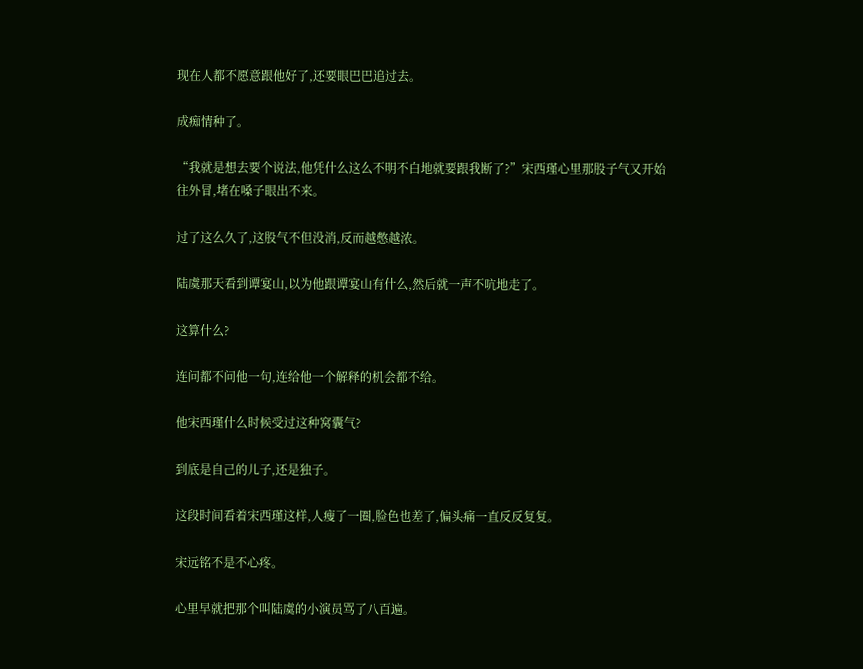现在人都不愿意跟他好了,还要眼巴巴追过去。

成痴情种了。

“我就是想去要个说法,他凭什么这么不明不白地就要跟我断了?”宋西瑾心里那股子气又开始往外冒,堵在嗓子眼出不来。

过了这么久了,这股气不但没消,反而越憋越浓。

陆虞那天看到谭宴山,以为他跟谭宴山有什么,然后就一声不吭地走了。

这算什么?

连问都不问他一句,连给他一个解释的机会都不给。

他宋西瑾什么时候受过这种窝囊气?

到底是自己的儿子,还是独子。

这段时间看着宋西瑾这样,人瘦了一圈,脸色也差了,偏头痛一直反反复复。

宋远铭不是不心疼。

心里早就把那个叫陆虞的小演员骂了八百遍。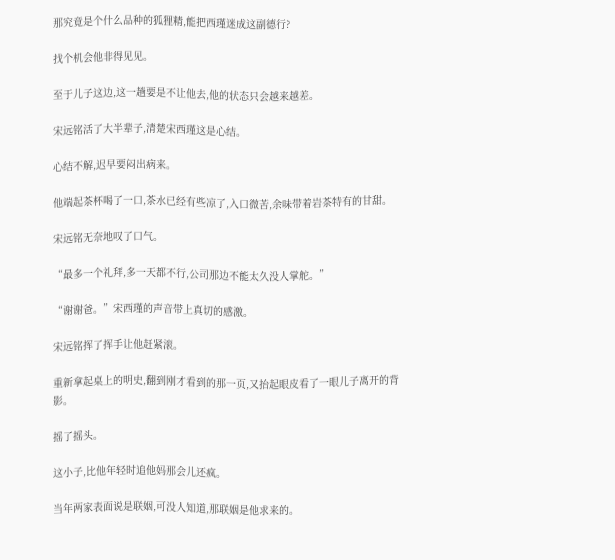那究竟是个什么品种的狐狸精,能把西瑾迷成这副德行?

找个机会他非得见见。

至于儿子这边,这一趟要是不让他去,他的状态只会越来越差。

宋远铭活了大半辈子,清楚宋西瑾这是心结。

心结不解,迟早要闷出病来。

他端起茶杯喝了一口,茶水已经有些凉了,入口微苦,余味带着岩茶特有的甘甜。

宋远铭无奈地叹了口气。

“最多一个礼拜,多一天都不行,公司那边不能太久没人掌舵。”

“谢谢爸。”宋西瑾的声音带上真切的感激。

宋远铭挥了挥手让他赶紧滚。

重新拿起桌上的明史,翻到刚才看到的那一页,又抬起眼皮看了一眼儿子离开的背影。

摇了摇头。

这小子,比他年轻时追他妈那会儿还疯。

当年两家表面说是联姻,可没人知道,那联姻是他求来的。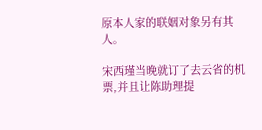原本人家的联姻对象另有其人。

宋西瑾当晚就订了去云省的机票,并且让陈助理提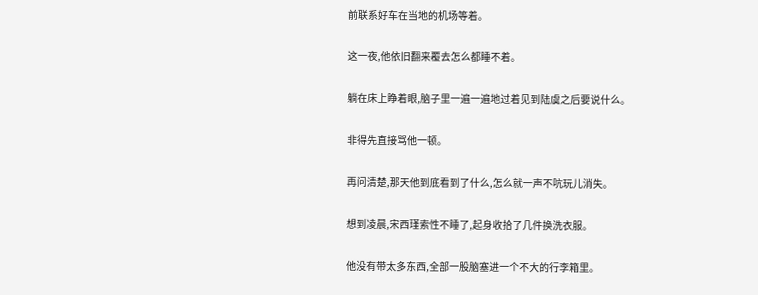前联系好车在当地的机场等着。

这一夜,他依旧翻来覆去怎么都睡不着。

躺在床上睁着眼,脑子里一遍一遍地过着见到陆虞之后要说什么。

非得先直接骂他一顿。

再问清楚,那天他到底看到了什么,怎么就一声不吭玩儿消失。

想到凌晨,宋西瑾索性不睡了,起身收拾了几件换洗衣服。

他没有带太多东西,全部一股脑塞进一个不大的行李箱里。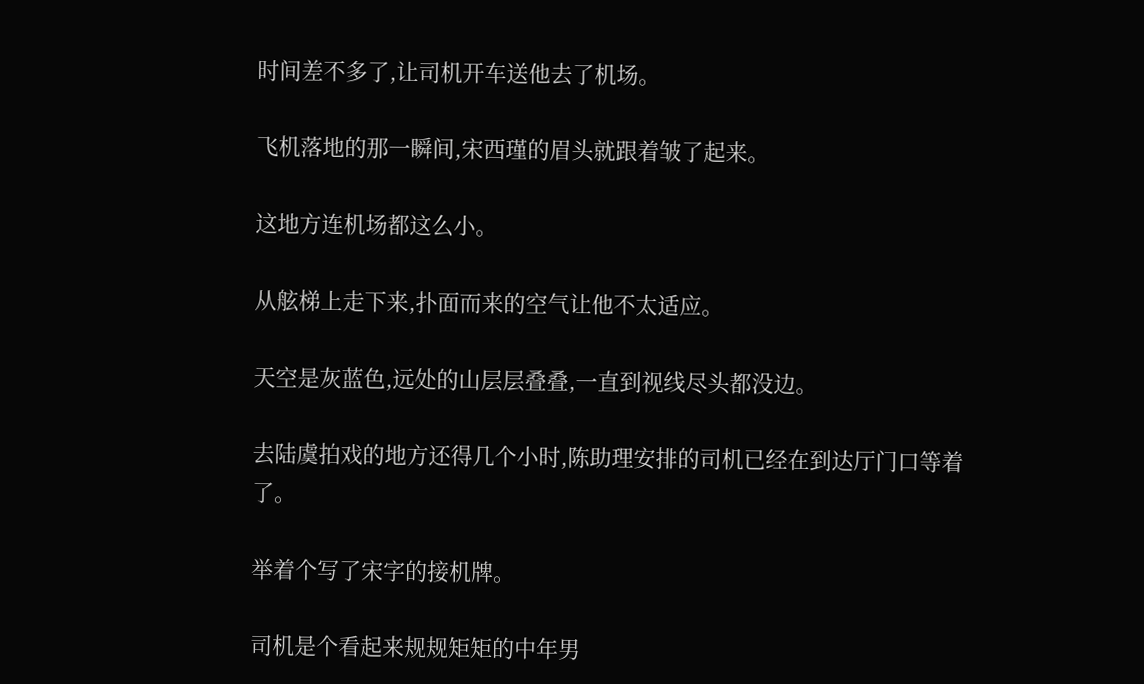时间差不多了,让司机开车送他去了机场。

飞机落地的那一瞬间,宋西瑾的眉头就跟着皱了起来。

这地方连机场都这么小。

从舷梯上走下来,扑面而来的空气让他不太适应。

天空是灰蓝色,远处的山层层叠叠,一直到视线尽头都没边。

去陆虞拍戏的地方还得几个小时,陈助理安排的司机已经在到达厅门口等着了。

举着个写了宋字的接机牌。

司机是个看起来规规矩矩的中年男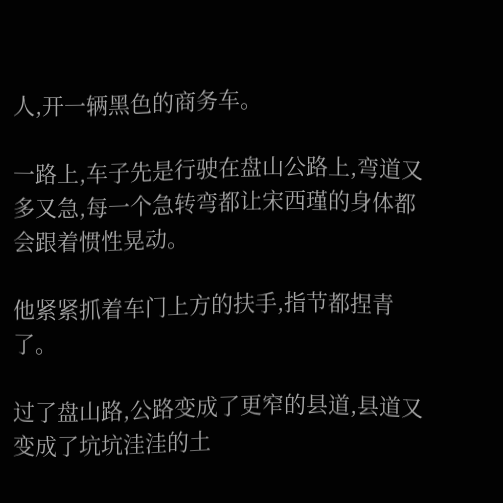人,开一辆黑色的商务车。

一路上,车子先是行驶在盘山公路上,弯道又多又急,每一个急转弯都让宋西瑾的身体都会跟着惯性晃动。

他紧紧抓着车门上方的扶手,指节都捏青了。

过了盘山路,公路变成了更窄的县道,县道又变成了坑坑洼洼的土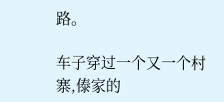路。

车子穿过一个又一个村寨,傣家的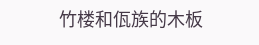竹楼和佤族的木板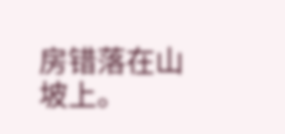房错落在山坡上。